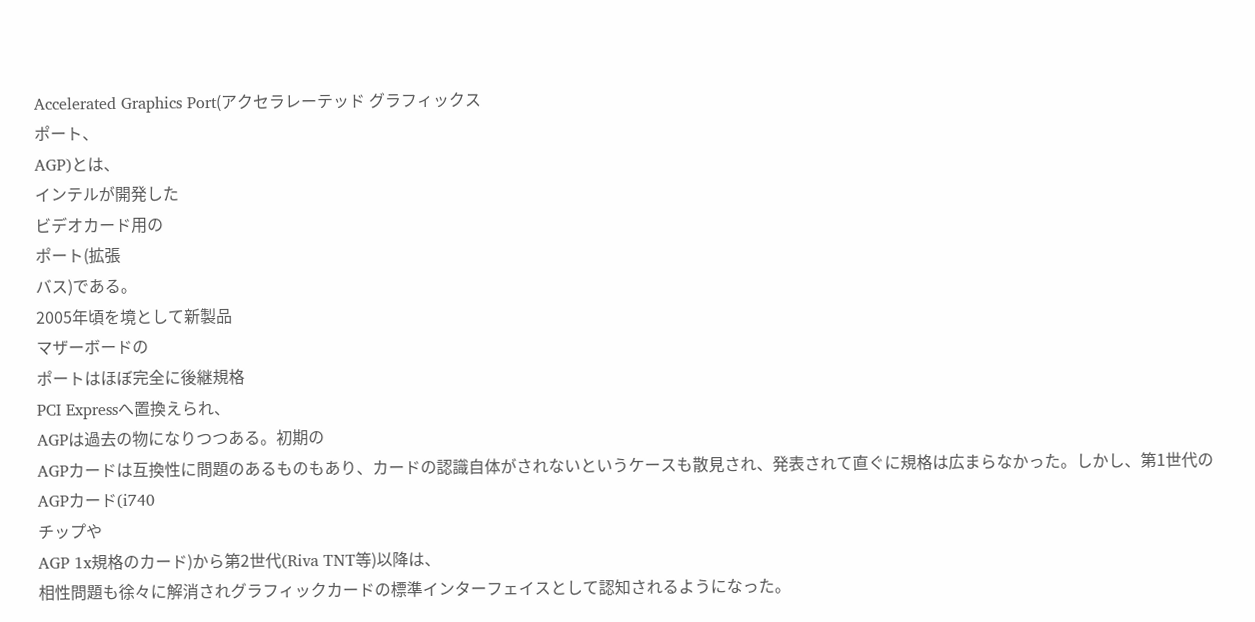Accelerated Graphics Port(アクセラレーテッド グラフィックス
ポート、
AGP)とは、
インテルが開発した
ビデオカード用の
ポート(拡張
バス)である。
2005年頃を境として新製品
マザーボードの
ポートはほぼ完全に後継規格
PCI Expressへ置換えられ、
AGPは過去の物になりつつある。初期の
AGPカードは互換性に問題のあるものもあり、カードの認識自体がされないというケースも散見され、発表されて直ぐに規格は広まらなかった。しかし、第1世代の
AGPカード(i740
チップや
AGP 1x規格のカード)から第2世代(Riva TNT等)以降は、
相性問題も徐々に解消されグラフィックカードの標準インターフェイスとして認知されるようになった。